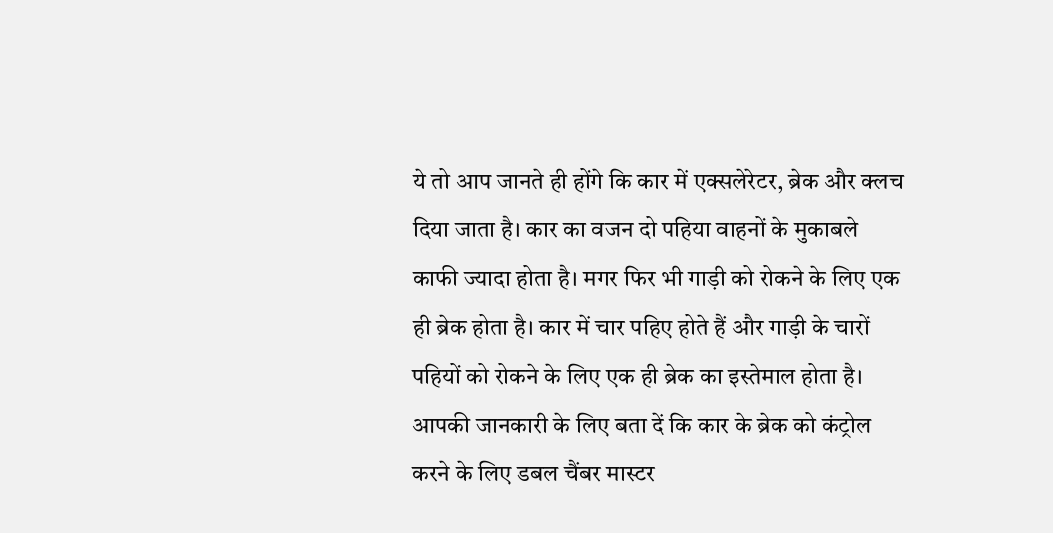ये तो आप जानते ही होंगे कि कार में एक्सलेरेटर, ब्रेक और क्लच दिया जाता है। कार का वजन दो पहिया वाहनों के मुकाबले काफी ज्यादा होता है। मगर फिर भी गाड़ी को रोकने के लिए एक ही ब्रेक होता है। कार में चार पहिए होते हैं और गाड़ी के चारों पहियों को रोकने के लिए एक ही ब्रेक का इस्तेमाल होता है। आपकी जानकारी के लिए बता दें कि कार के ब्रेक को कंट्रोल करने के लिए डबल चैंबर मास्टर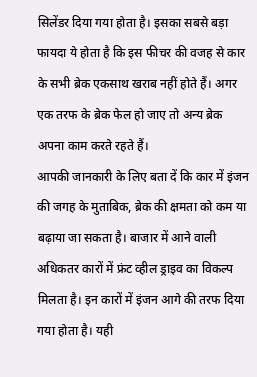सिलेंडर दिया गया होता है। इसका सबसे बड़ा फायदा ये होता है कि इस फीचर की वजह से कार के सभी ब्रेक एकसाथ खराब नहीं होते हैं। अगर एक तरफ के ब्रेक फेल हो जाए तो अन्य ब्रेक अपना काम करते रहते हैं।
आपकी जानकारी के लिए बता दें कि कार में इंजन की जगह के मुताबिक, ब्रेक की क्षमता को कम या बढ़ाया जा सकता है। बाजार में आने वाली अधिकतर कारों में फ्रंट व्हील ड्राइव का विकल्प मिलता है। इन कारों में इंजन आगे की तरफ दिया गया होता है। यही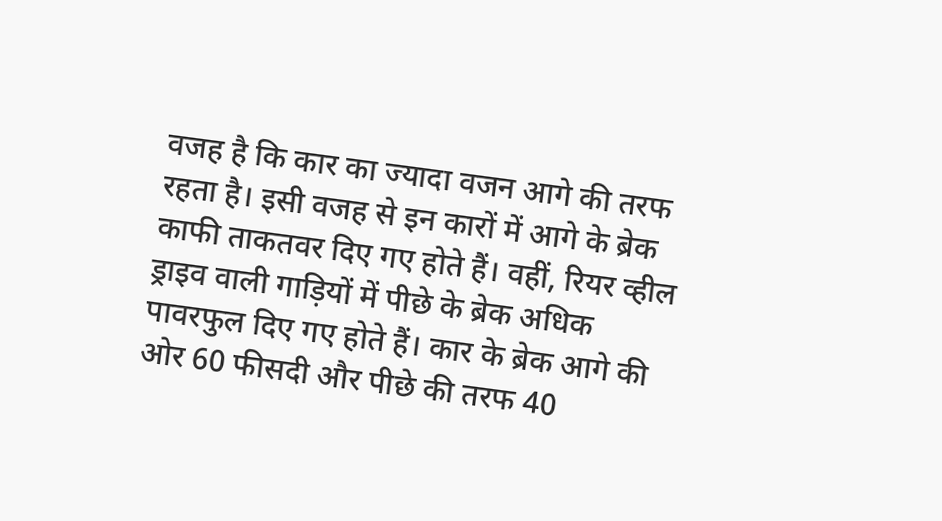वजह है कि कार का ज्यादा वजन आगे की तरफ रहता है। इसी वजह से इन कारों में आगे के ब्रेक काफी ताकतवर दिए गए होते हैं। वहीं, रियर व्हील ड्राइव वाली गाड़ियों में पीछे के ब्रेक अधिक पावरफुल दिए गए होते हैं। कार के ब्रेक आगे की ओर 60 फीसदी और पीछे की तरफ 40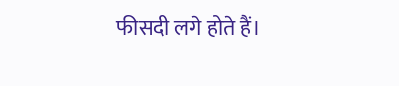फीसदी लगे होते हैं।